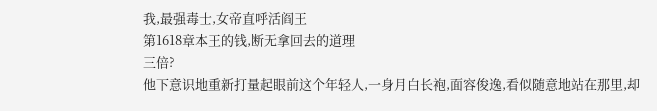我,最强毒士,女帝直呼活阎王
第1618章本王的钱,断无拿回去的道理
三倍?
他下意识地重新打量起眼前这个年轻人,一身月白长袍,面容俊逸,看似随意地站在那里,却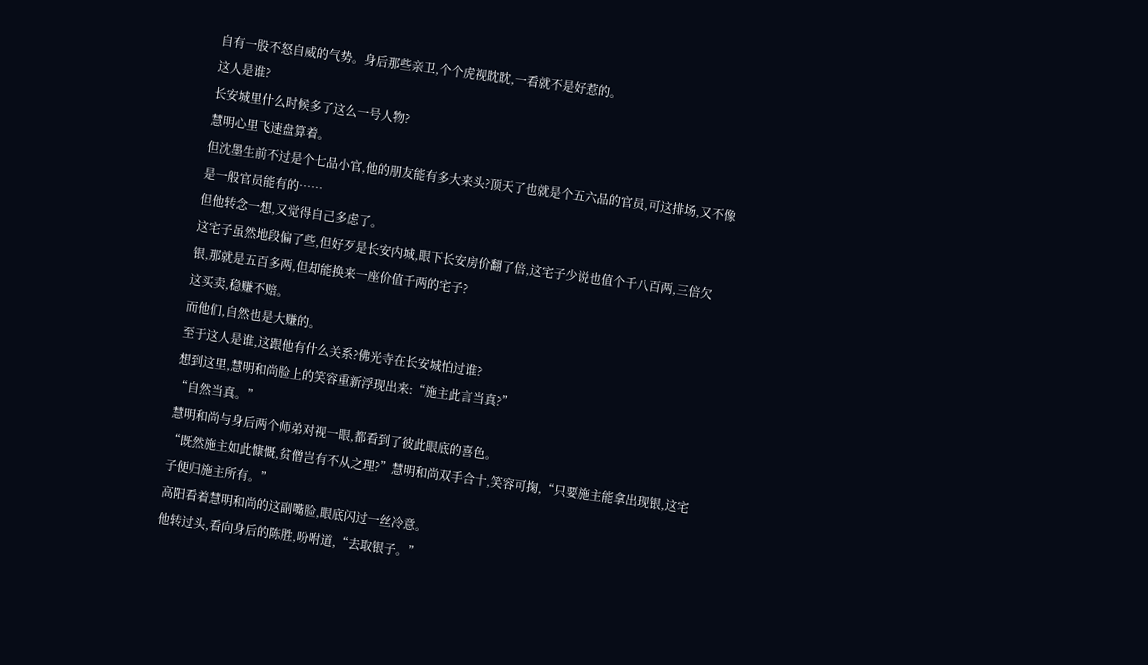自有一股不怒自威的气势。身后那些亲卫,个个虎视眈眈,一看就不是好惹的。
这人是谁?
长安城里什么时候多了这么一号人物?
慧明心里飞速盘算着。
但沈墨生前不过是个七品小官,他的朋友能有多大来头?顶天了也就是个五六品的官员,可这排场,又不像是一般官员能有的……
但他转念一想,又觉得自己多虑了。
这宅子虽然地段偏了些,但好歹是长安内城,眼下长安房价翻了倍,这宅子少说也值个千八百两,三倍欠银,那就是五百多两,但却能换来一座价值千两的宅子?
这买卖,稳赚不赔。
而他们,自然也是大赚的。
至于这人是谁,这跟他有什么关系?佛光寺在长安城怕过谁?
想到这里,慧明和尚脸上的笑容重新浮现出来:“施主此言当真?”
“自然当真。”
慧明和尚与身后两个师弟对视一眼,都看到了彼此眼底的喜色。
“既然施主如此慷慨,贫僧岂有不从之理?”慧明和尚双手合十,笑容可掬,“只要施主能拿出现银,这宅子便归施主所有。”
高阳看着慧明和尚的这副嘴脸,眼底闪过一丝冷意。
他转过头,看向身后的陈胜,吩咐道,“去取银子。”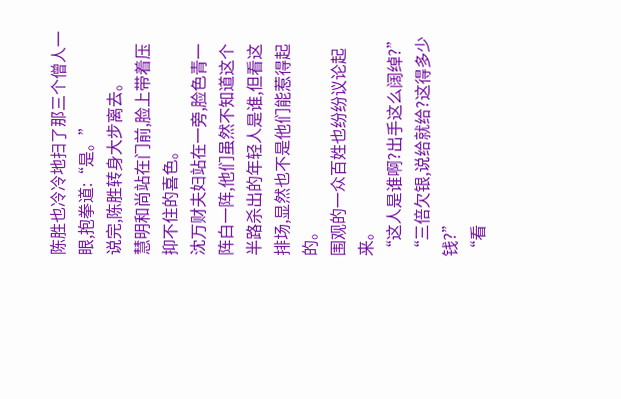陈胜也冷冷地扫了那三个僧人一眼,抱拳道:“是。”
说完,陈胜转身大步离去。
慧明和尚站在门前,脸上带着压抑不住的喜色。
沈万财夫妇站在一旁,脸色青一阵白一阵,他们虽然不知道这个半路杀出的年轻人是谁,但看这排场,显然也不是他们能惹得起的。
围观的一众百姓也纷纷议论起来。
“这人是谁啊?出手这么阔绰?”
“三倍欠银,说给就给?这得多少钱?”
“看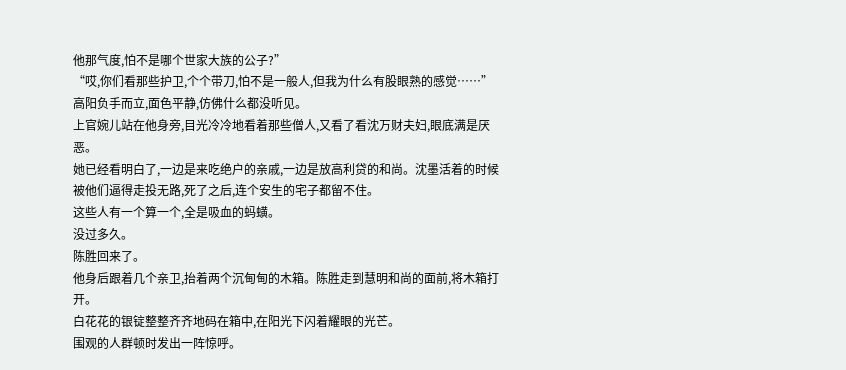他那气度,怕不是哪个世家大族的公子?”
“哎,你们看那些护卫,个个带刀,怕不是一般人,但我为什么有股眼熟的感觉……”
高阳负手而立,面色平静,仿佛什么都没听见。
上官婉儿站在他身旁,目光冷冷地看着那些僧人,又看了看沈万财夫妇,眼底满是厌恶。
她已经看明白了,一边是来吃绝户的亲戚,一边是放高利贷的和尚。沈墨活着的时候被他们逼得走投无路,死了之后,连个安生的宅子都留不住。
这些人有一个算一个,全是吸血的蚂蟥。
没过多久。
陈胜回来了。
他身后跟着几个亲卫,抬着两个沉甸甸的木箱。陈胜走到慧明和尚的面前,将木箱打开。
白花花的银锭整整齐齐地码在箱中,在阳光下闪着耀眼的光芒。
围观的人群顿时发出一阵惊呼。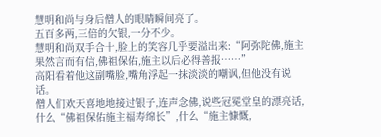慧明和尚与身后僧人的眼睛瞬间亮了。
五百多两,三倍的欠银,一分不少。
慧明和尚双手合十,脸上的笑容几乎要溢出来:“阿弥陀佛,施主果然言而有信,佛祖保佑,施主以后必得善报……”
高阳看着他这副嘴脸,嘴角浮起一抹淡淡的嘲讽,但他没有说话。
僧人们欢天喜地地接过银子,连声念佛,说些冠冕堂皇的漂亮话,什么“佛祖保佑施主福寿绵长”,什么“施主慷慨,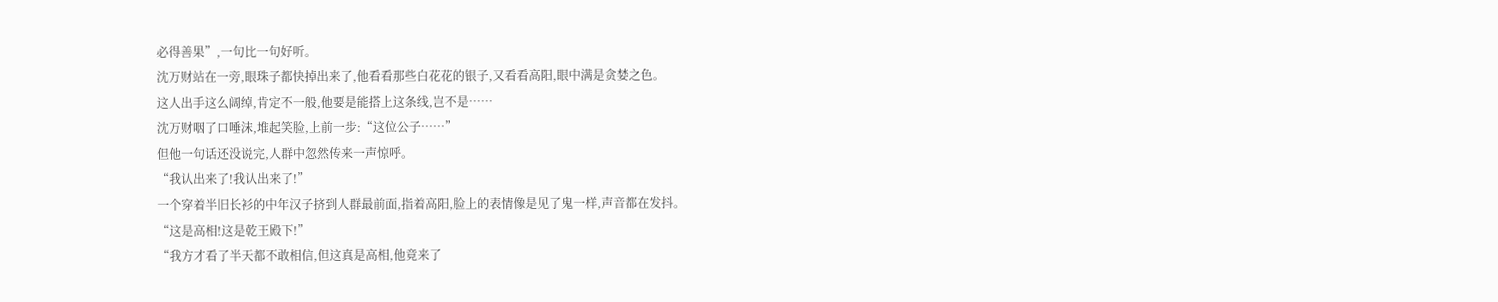必得善果”,一句比一句好听。
沈万财站在一旁,眼珠子都快掉出来了,他看看那些白花花的银子,又看看高阳,眼中满是贪婪之色。
这人出手这么阔绰,肯定不一般,他要是能搭上这条线,岂不是……
沈万财咽了口唾沫,堆起笑脸,上前一步:“这位公子……”
但他一句话还没说完,人群中忽然传来一声惊呼。
“我认出来了!我认出来了!”
一个穿着半旧长衫的中年汉子挤到人群最前面,指着高阳,脸上的表情像是见了鬼一样,声音都在发抖。
“这是高相!这是乾王殿下!”
“我方才看了半天都不敢相信,但这真是高相,他竟来了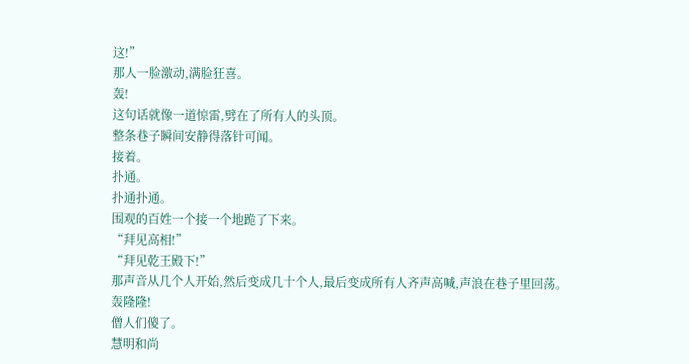这!”
那人一脸激动,满脸狂喜。
轰!
这句话就像一道惊雷,劈在了所有人的头顶。
整条巷子瞬间安静得落针可闻。
接着。
扑通。
扑通扑通。
围观的百姓一个接一个地跪了下来。
“拜见高相!”
“拜见乾王殿下!”
那声音从几个人开始,然后变成几十个人,最后变成所有人齐声高喊,声浪在巷子里回荡。
轰隆隆!
僧人们傻了。
慧明和尚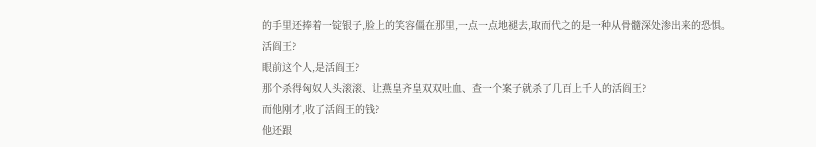的手里还捧着一锭银子,脸上的笑容僵在那里,一点一点地褪去,取而代之的是一种从骨髓深处渗出来的恐惧。
活阎王?
眼前这个人,是活阎王?
那个杀得匈奴人头滚滚、让燕皇齐皇双双吐血、查一个案子就杀了几百上千人的活阎王?
而他刚才,收了活阎王的钱?
他还跟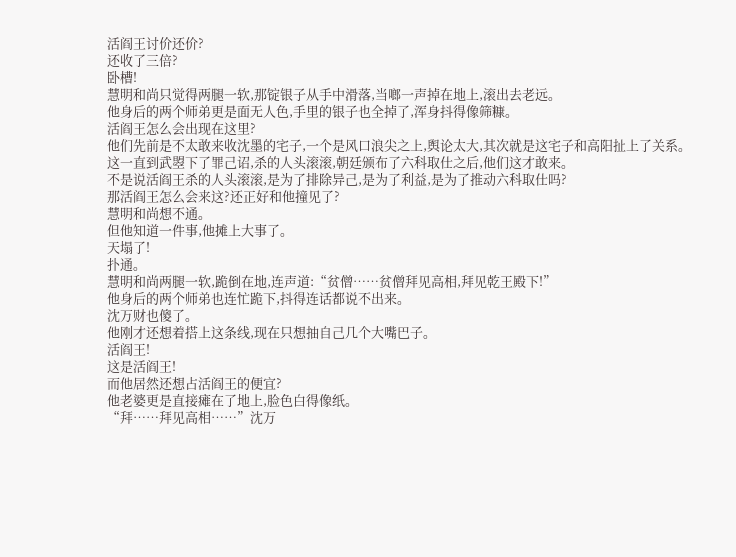活阎王讨价还价?
还收了三倍?
卧槽!
慧明和尚只觉得两腿一软,那锭银子从手中滑落,当啷一声掉在地上,滚出去老远。
他身后的两个师弟更是面无人色,手里的银子也全掉了,浑身抖得像筛糠。
活阎王怎么会出现在这里?
他们先前是不太敢来收沈墨的宅子,一个是风口浪尖之上,舆论太大,其次就是这宅子和高阳扯上了关系。
这一直到武曌下了罪己诏,杀的人头滚滚,朝廷颁布了六科取仕之后,他们这才敢来。
不是说活阎王杀的人头滚滚,是为了排除异己,是为了利益,是为了推动六科取仕吗?
那活阎王怎么会来这?还正好和他撞见了?
慧明和尚想不通。
但他知道一件事,他摊上大事了。
天塌了!
扑通。
慧明和尚两腿一软,跪倒在地,连声道:“贫僧……贫僧拜见高相,拜见乾王殿下!”
他身后的两个师弟也连忙跪下,抖得连话都说不出来。
沈万财也傻了。
他刚才还想着搭上这条线,现在只想抽自己几个大嘴巴子。
活阎王!
这是活阎王!
而他居然还想占活阎王的便宜?
他老婆更是直接瘫在了地上,脸色白得像纸。
“拜……拜见高相……”沈万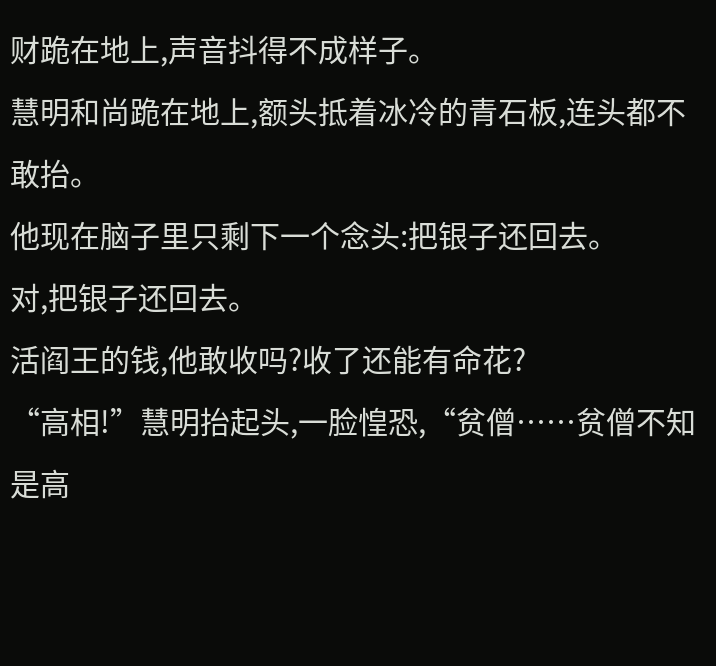财跪在地上,声音抖得不成样子。
慧明和尚跪在地上,额头抵着冰冷的青石板,连头都不敢抬。
他现在脑子里只剩下一个念头:把银子还回去。
对,把银子还回去。
活阎王的钱,他敢收吗?收了还能有命花?
“高相!”慧明抬起头,一脸惶恐,“贫僧……贫僧不知是高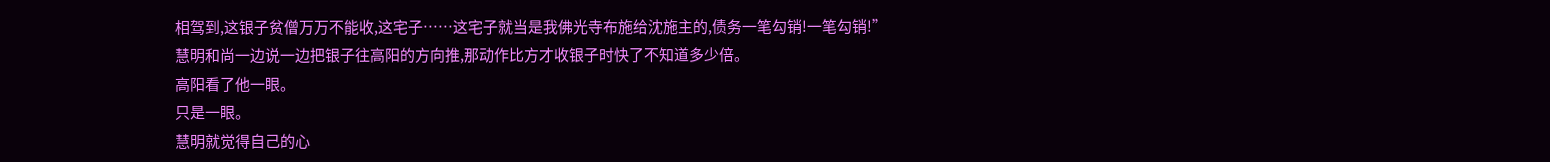相驾到,这银子贫僧万万不能收,这宅子……这宅子就当是我佛光寺布施给沈施主的,债务一笔勾销!一笔勾销!”
慧明和尚一边说一边把银子往高阳的方向推,那动作比方才收银子时快了不知道多少倍。
高阳看了他一眼。
只是一眼。
慧明就觉得自己的心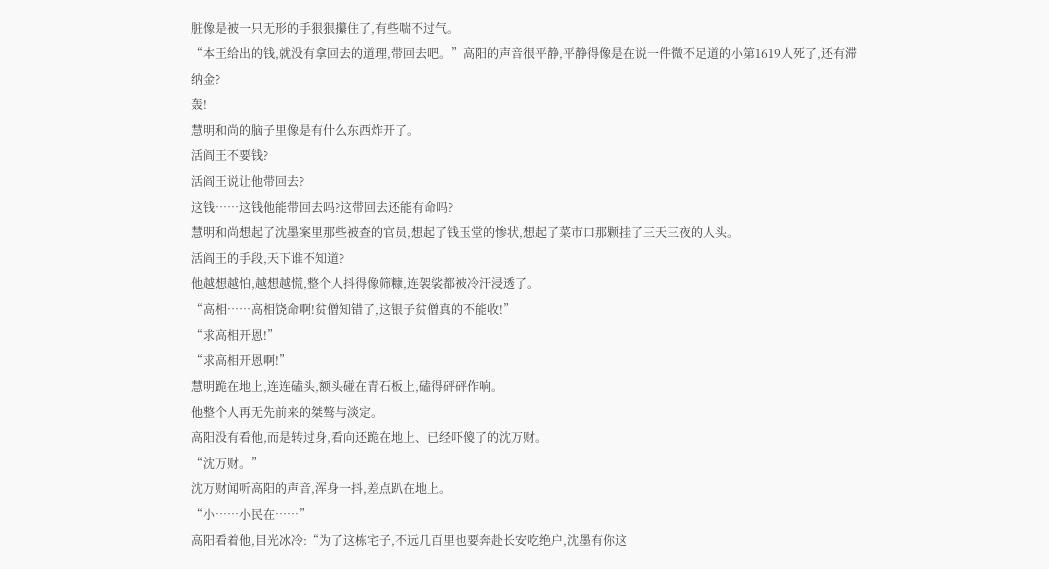脏像是被一只无形的手狠狠攥住了,有些喘不过气。
“本王给出的钱,就没有拿回去的道理,带回去吧。”高阳的声音很平静,平静得像是在说一件微不足道的小第1619人死了,还有滞纳金?
轰!
慧明和尚的脑子里像是有什么东西炸开了。
活阎王不要钱?
活阎王说让他带回去?
这钱……这钱他能带回去吗?这带回去还能有命吗?
慧明和尚想起了沈墨案里那些被查的官员,想起了钱玉堂的惨状,想起了菜市口那颗挂了三天三夜的人头。
活阎王的手段,天下谁不知道?
他越想越怕,越想越慌,整个人抖得像筛糠,连袈裟都被冷汗浸透了。
“高相……高相饶命啊!贫僧知错了,这银子贫僧真的不能收!”
“求高相开恩!”
“求高相开恩啊!”
慧明跪在地上,连连磕头,额头碰在青石板上,磕得砰砰作响。
他整个人再无先前来的桀骜与淡定。
高阳没有看他,而是转过身,看向还跪在地上、已经吓傻了的沈万财。
“沈万财。”
沈万财闻听高阳的声音,浑身一抖,差点趴在地上。
“小……小民在……”
高阳看着他,目光冰冷:“为了这栋宅子,不远几百里也要奔赴长安吃绝户,沈墨有你这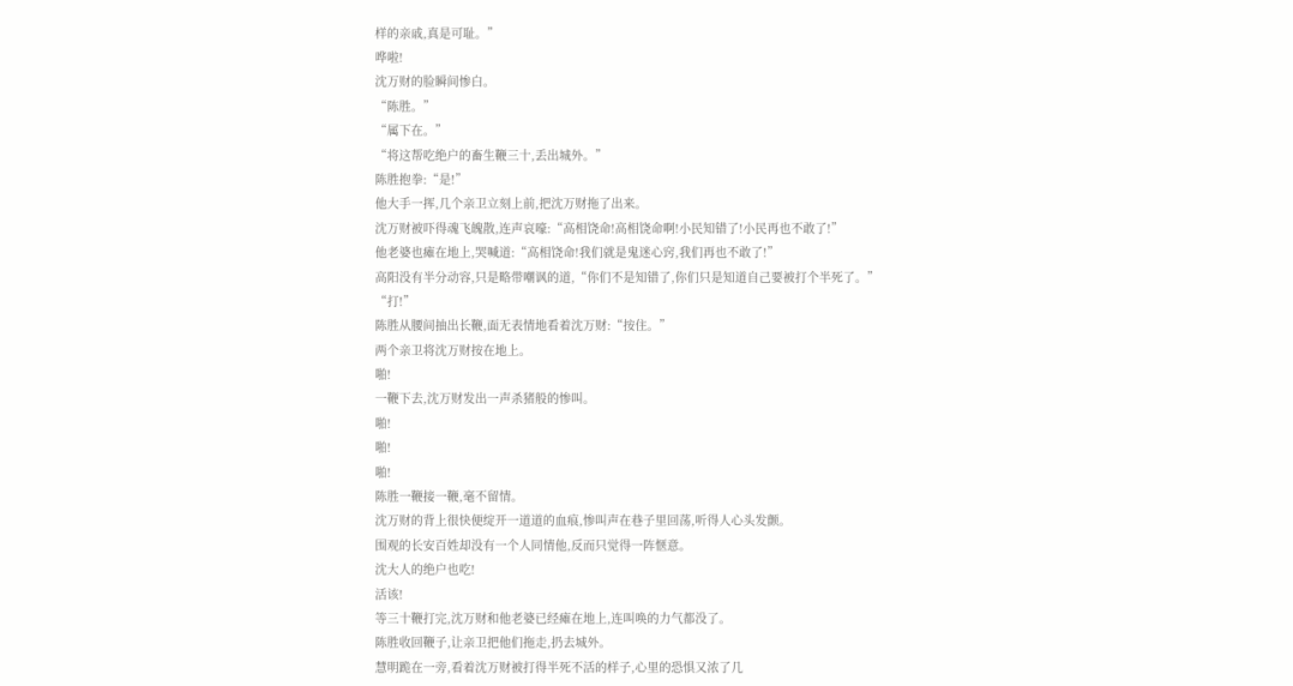样的亲戚,真是可耻。”
哗啦!
沈万财的脸瞬间惨白。
“陈胜。”
“属下在。”
“将这帮吃绝户的畜生鞭三十,丢出城外。”
陈胜抱拳:“是!”
他大手一挥,几个亲卫立刻上前,把沈万财拖了出来。
沈万财被吓得魂飞魄散,连声哀嚎:“高相饶命!高相饶命啊!小民知错了!小民再也不敢了!”
他老婆也瘫在地上,哭喊道:“高相饶命!我们就是鬼迷心窍,我们再也不敢了!”
高阳没有半分动容,只是略带嘲讽的道,“你们不是知错了,你们只是知道自己要被打个半死了。”
“打!”
陈胜从腰间抽出长鞭,面无表情地看着沈万财:“按住。”
两个亲卫将沈万财按在地上。
啪!
一鞭下去,沈万财发出一声杀猪般的惨叫。
啪!
啪!
啪!
陈胜一鞭接一鞭,毫不留情。
沈万财的背上很快便绽开一道道的血痕,惨叫声在巷子里回荡,听得人心头发颤。
围观的长安百姓却没有一个人同情他,反而只觉得一阵惬意。
沈大人的绝户也吃!
活该!
等三十鞭打完,沈万财和他老婆已经瘫在地上,连叫唤的力气都没了。
陈胜收回鞭子,让亲卫把他们拖走,扔去城外。
慧明跪在一旁,看着沈万财被打得半死不活的样子,心里的恐惧又浓了几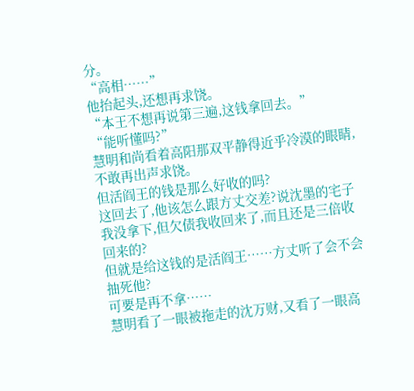分。
“高相……”
他抬起头,还想再求饶。
“本王不想再说第三遍,这钱拿回去。”
“能听懂吗?”
慧明和尚看着高阳那双平静得近乎冷漠的眼睛,不敢再出声求饶。
但活阎王的钱是那么好收的吗?
这回去了,他该怎么跟方丈交差?说沈墨的宅子我没拿下,但欠债我收回来了,而且还是三倍收回来的?
但就是给这钱的是活阎王……方丈听了会不会抽死他?
可要是再不拿……
慧明看了一眼被拖走的沈万财,又看了一眼高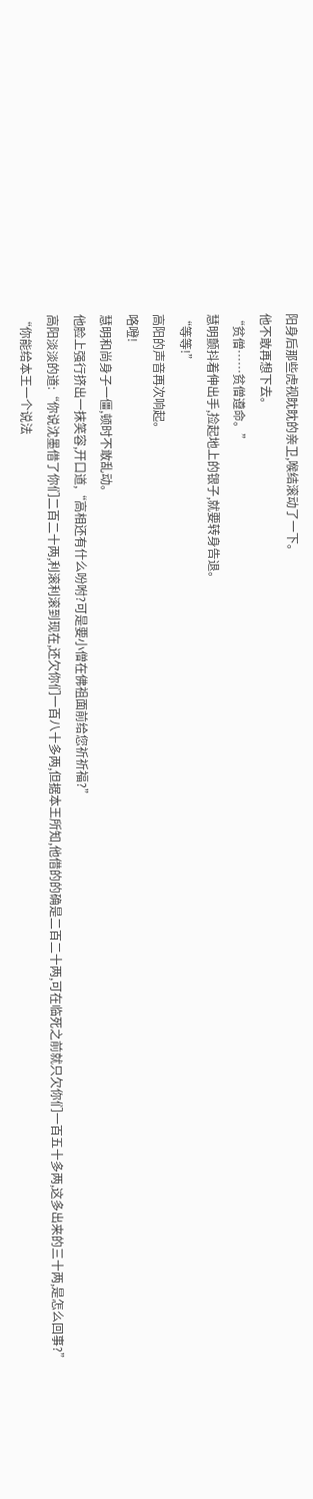阳身后那些虎视眈眈的亲卫,喉结滚动了一下。
他不敢再想下去。
“贫僧……贫僧遵命。”
慧明颤抖着伸出手,捡起地上的银子,就要转身告退。
“等等!”
高阳的声音再次响起。
咯噔!
慧明和尚身子一僵,顿时不敢乱动。
他脸上强行挤出一抹笑容,开口道,“高相还有什么吩咐?可是要小僧在佛祖面前给您祈祈福?”
高阳淡淡的道:“你说沈墨借了你们二百二十两,利滚利滚到现在,还欠你们一百八十多两,但据本王所知,他借的的确是二百二十两,可在临死之前就只欠你们一百五十多两,这多出来的三十两,是怎么回事?”
“你能给本王一个说法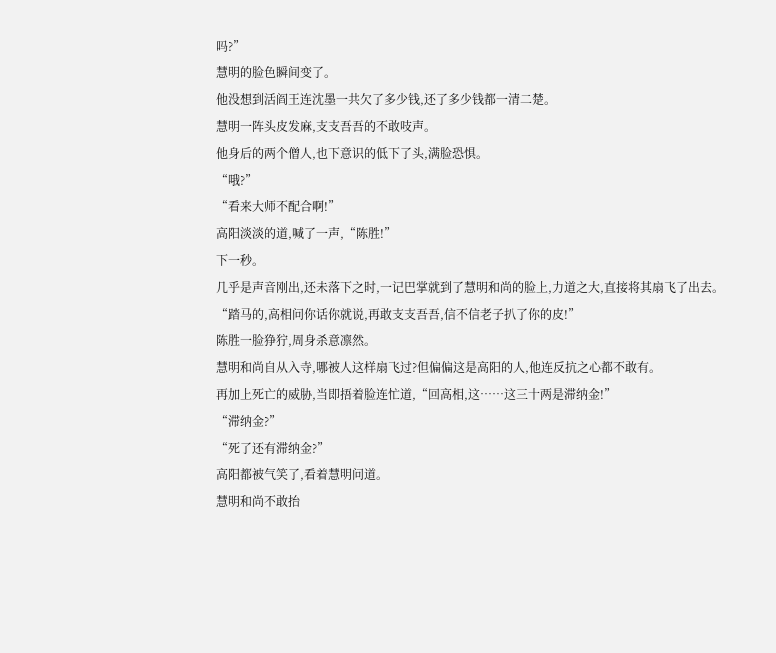吗?”
慧明的脸色瞬间变了。
他没想到活阎王连沈墨一共欠了多少钱,还了多少钱都一清二楚。
慧明一阵头皮发麻,支支吾吾的不敢吱声。
他身后的两个僧人,也下意识的低下了头,满脸恐惧。
“哦?”
“看来大师不配合啊!”
高阳淡淡的道,喊了一声,“陈胜!”
下一秒。
几乎是声音刚出,还未落下之时,一记巴掌就到了慧明和尚的脸上,力道之大,直接将其扇飞了出去。
“踏马的,高相问你话你就说,再敢支支吾吾,信不信老子扒了你的皮!”
陈胜一脸狰狞,周身杀意凛然。
慧明和尚自从入寺,哪被人这样扇飞过?但偏偏这是高阳的人,他连反抗之心都不敢有。
再加上死亡的威胁,当即捂着脸连忙道,“回高相,这……这三十两是滞纳金!”
“滞纳金?”
“死了还有滞纳金?”
高阳都被气笑了,看着慧明问道。
慧明和尚不敢抬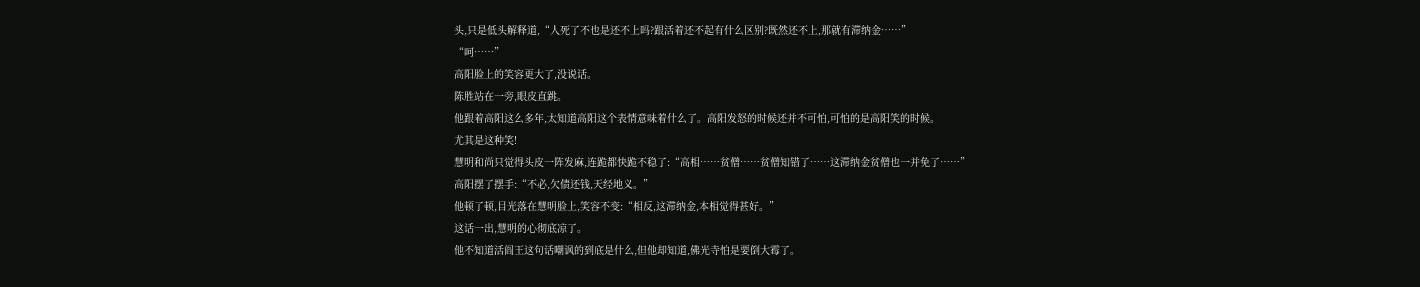头,只是低头解释道,“人死了不也是还不上吗?跟活着还不起有什么区别?既然还不上,那就有滞纳金……”
“呵……”
高阳脸上的笑容更大了,没说话。
陈胜站在一旁,眼皮直跳。
他跟着高阳这么多年,太知道高阳这个表情意味着什么了。高阳发怒的时候还并不可怕,可怕的是高阳笑的时候。
尤其是这种笑!
慧明和尚只觉得头皮一阵发麻,连跪都快跪不稳了:“高相……贫僧……贫僧知错了……这滞纳金贫僧也一并免了……”
高阳摆了摆手:“不必,欠债还钱,天经地义。”
他顿了顿,目光落在慧明脸上,笑容不变:“相反,这滞纳金,本相觉得甚好。”
这话一出,慧明的心彻底凉了。
他不知道活阎王这句话嘲讽的到底是什么,但他却知道,佛光寺怕是要倒大霉了。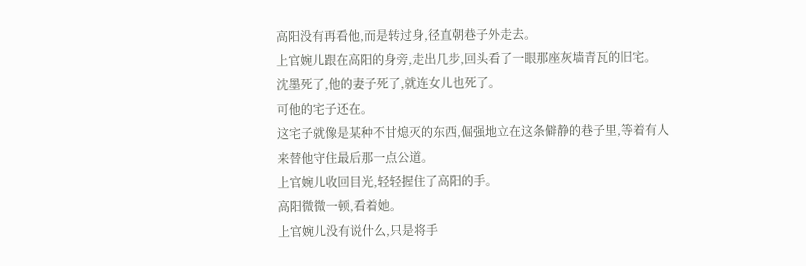高阳没有再看他,而是转过身,径直朝巷子外走去。
上官婉儿跟在高阳的身旁,走出几步,回头看了一眼那座灰墙青瓦的旧宅。
沈墨死了,他的妻子死了,就连女儿也死了。
可他的宅子还在。
这宅子就像是某种不甘熄灭的东西,倔强地立在这条僻静的巷子里,等着有人来替他守住最后那一点公道。
上官婉儿收回目光,轻轻握住了高阳的手。
高阳微微一顿,看着她。
上官婉儿没有说什么,只是将手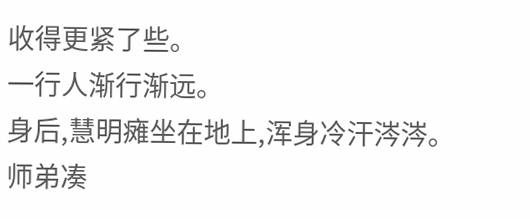收得更紧了些。
一行人渐行渐远。
身后,慧明瘫坐在地上,浑身冷汗涔涔。
师弟凑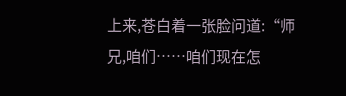上来,苍白着一张脸问道:“师兄,咱们……咱们现在怎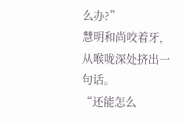么办?”
慧明和尚咬着牙,从喉咙深处挤出一句话。
“还能怎么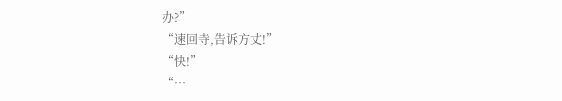办?”
“速回寺,告诉方丈!”
“快!”
“…